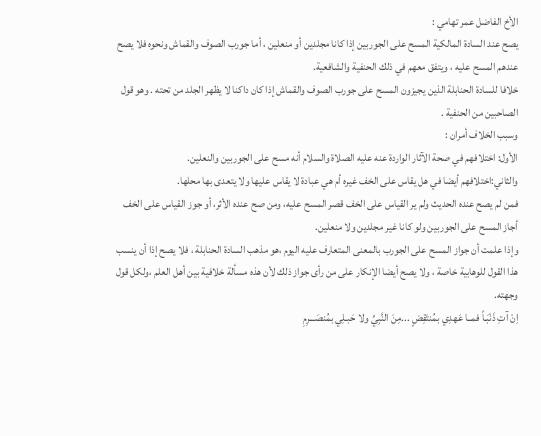الأخ الفاضل عمر تهامي :
يصح عند السادة المالكية المسح على الجوربين إذا كانا مجلدين أو منعلين ، أما جورب الصوف والقماش ونحوه فلا يصح عندهم المسح عليه ، ويتفق معهم في ذلك الحنفية والشافعية.
خلافا للسادة الحنابلة الذين يجيزون المسح على جورب الصوف والقماش إذا كان داكنا لا يظهر الجلد من تحته . وهو قول الصاحبين من الحنفية .
وسبب الخلاف أمران :
الأول: اختلافهم في صحة الآثار الواردة عنه عليه الصلاة والسلام أنه مسح على الجوربين والنعلين.
والثاني:اختلافهم أيضا في هل يقاس على الخف غيره أم هي عبادة لا يقاس عليها ولا يتعدى بها محلها.
فمن لم يصح عنده الحديث ولم ير القياس على الخف قصر المسح عليه، ومن صح عنده الأثر، أو جوز القياس على الخف أجاز المسح على الجوربين ولو كانا غير مجلدين ولا منعلين.
وإذا علمت أن جواز المسح على الجورب بالمعنى المتعارف عليه اليوم ،هو مذهب السادة الحنابلة ، فلا يصح إذا أن ينسب هذا القول للوهابية خاصة ، ولا يصح أيضا الإنكار على من رأى جواز ذلك لأن هذه مسألة خلافية بين أهل العلم ،ولكل قول وجهته.
اِنْ آتِ ذَنْبَـاً فمــا عَهدِي بمُنتَقِضٍ ...مِنَ النَّبِيِّ ولا حَبـلِي بمُنصَـــرِمِ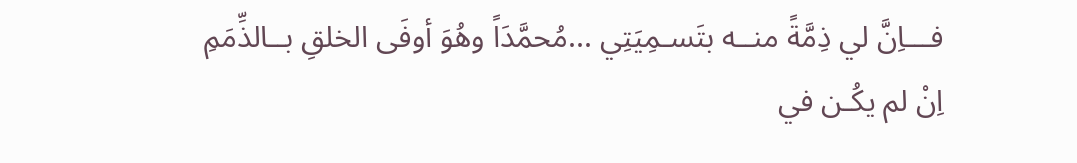فـــاِنَّ لي ذِمَّةً منــه بتَسـمِيَتِي ...مُحمَّدَاً وهُوَ أوفَى الخلقِ بــالذِّمَمِ
اِنْ لم يكُـن في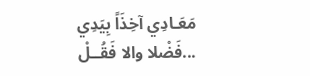مَعَـادِي آخِذَاً بِيَدِي ...فَضْلا والا فَقُــلْ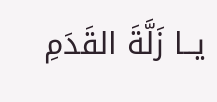يــا زَلَّةَ القَدَمِ